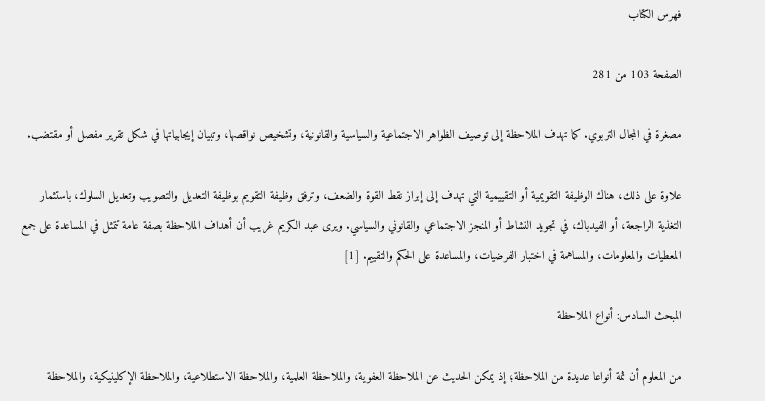فهرس الكتاب

الصفحة 103 من 281

مصغرة في المجال التربوي. كما تهدف الملاحظة إلى توصيف الظواهر الاجتماعية والسياسية والقانونية، وتشخيص نواقصها، وتبيان إيجابياتها في شكل تقرير مفصل أو مقتضب.

علاوة على ذلك، هناك الوظيفة التقويمية أو التقييمية التي تهدف إلى إبراز نقط القوة والضعف، وترفق وظيفة التقويم بوظيفة التعديل والتصويب وتعديل السلوك، باستثمار التغذية الراجعة، أو الفيدباك، في تجويد النشاط أو المنجز الاجتماعي والقانوني والسياسي. ويرى عبد الكريم غريب أن أهداف الملاحظة بصفة عامة تتمثل في المساعدة على جمع المعطيات والمعلومات، والمساهمة في اختبار الفرضيات، والمساعدة على الحكم والتقييم. [1]

المبحث السادس: أنواع الملاحظة

من المعلوم أن ثمة أنواعا عديدة من الملاحظة؛ إذ يمكن الحديث عن الملاحظة العفوية، والملاحظة العلمية، والملاحظة الاستطلاعية، والملاحظة الإكلينيكية، والملاحظة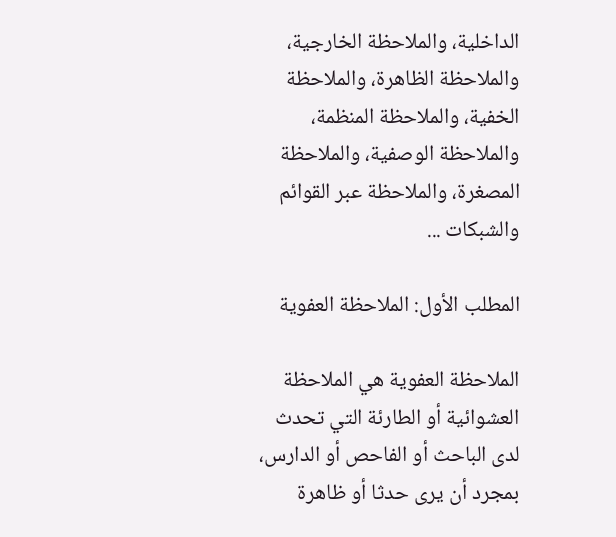الداخلية، والملاحظة الخارجية، والملاحظة الظاهرة، والملاحظة الخفية، والملاحظة المنظمة، والملاحظة الوصفية، والملاحظة المصغرة، والملاحظة عبر القوائم والشبكات ...

المطلب الأول: الملاحظة العفوية

الملاحظة العفوية هي الملاحظة العشوائية أو الطارئة التي تحدث لدى الباحث أو الفاحص أو الدارس، بمجرد أن يرى حدثا أو ظاهرة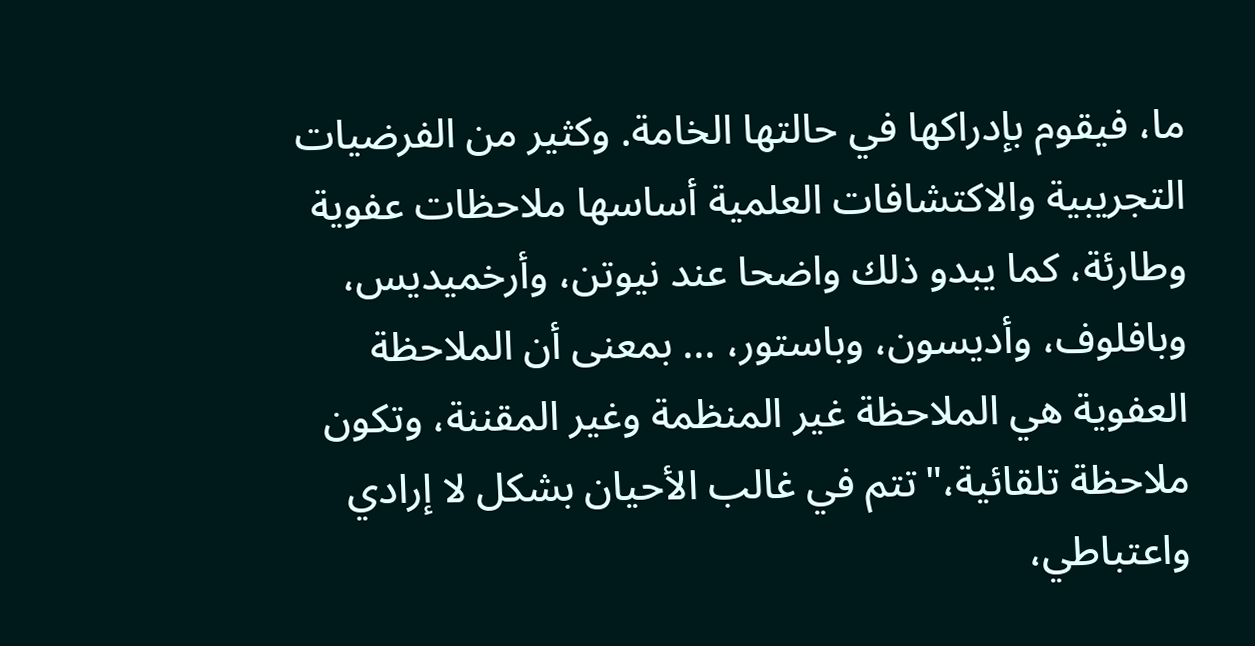ما، فيقوم بإدراكها في حالتها الخامة. وكثير من الفرضيات التجريبية والاكتشافات العلمية أساسها ملاحظات عفوية وطارئة، كما يبدو ذلك واضحا عند نيوتن، وأرخميديس، وبافلوف، وأديسون، وباستور، ... بمعنى أن الملاحظة العفوية هي الملاحظة غير المنظمة وغير المقننة، وتكون ملاحظة تلقائية،"تتم في غالب الأحيان بشكل لا إرادي واعتباطي،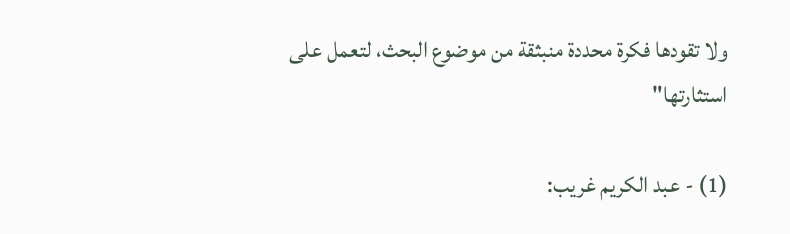ولا تقودها فكرة محددة منبثقة من موضوع البحث، لتعمل على استثارتها"

(1) - عبد الكريم غريب: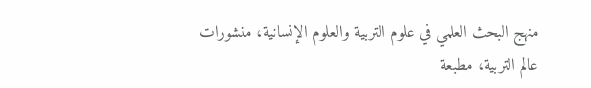منهج البحث العلمي في علوم التربية والعلوم الإنسانية، منشورات عالم التربية، مطبعة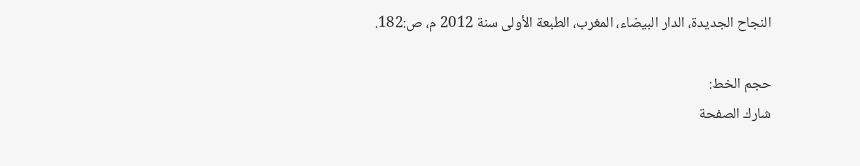النجاح الجديدة، الدار البيضاء، المغرب، الطبعة الأولى سنة 2012 م، ص:182.

حجم الخط:
شارك الصفحة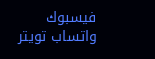فيسبوك واتساب تويتر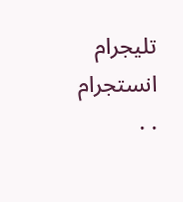تليجرام انستجرام
. .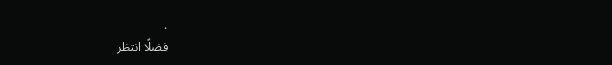.
فضلًا انتظر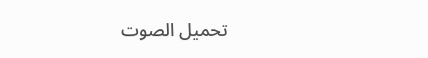تحميل الصوت